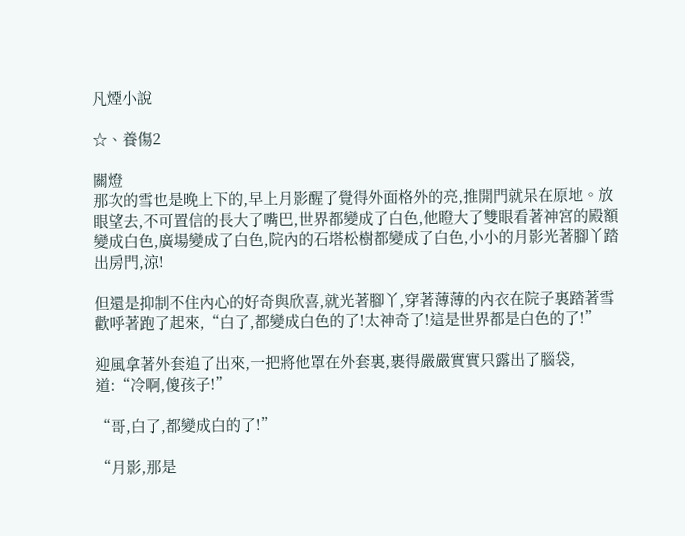凡煙小說

☆、養傷2

關燈
那次的雪也是晚上下的,早上月影醒了覺得外面格外的亮,推開門就呆在原地。放眼望去,不可置信的長大了嘴巴,世界都變成了白色,他瞪大了雙眼看著神宮的殿額變成白色,廣場變成了白色,院內的石塔松樹都變成了白色,小小的月影光著腳丫踏出房門,涼!

但還是抑制不住內心的好奇與欣喜,就光著腳丫,穿著薄薄的內衣在院子裏踏著雪歡呼著跑了起來,“白了,都變成白色的了!太神奇了!這是世界都是白色的了!”

迎風拿著外套追了出來,一把將他罩在外套裏,裹得嚴嚴實實只露出了腦袋,道:“冷啊,傻孩子!”

“哥,白了,都變成白的了!”

“月影,那是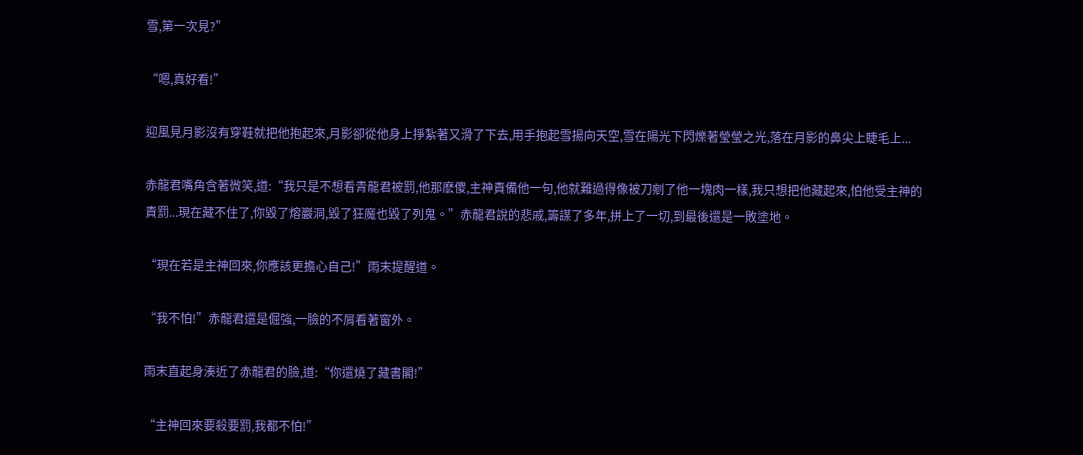雪,第一次見?”

“嗯,真好看!”

迎風見月影沒有穿鞋就把他抱起來,月影卻從他身上掙紮著又滑了下去,用手抱起雪揚向天空,雪在陽光下閃爍著瑩瑩之光,落在月影的鼻尖上睫毛上...

赤龍君嘴角含著微笑,道:“我只是不想看青龍君被罰,他那麽傻,主神責備他一句,他就難過得像被刀剜了他一塊肉一樣,我只想把他藏起來,怕他受主神的責罰...現在藏不住了,你毀了熔巖洞,毀了狂魔也毀了列鬼。”赤龍君說的悲戚,籌謀了多年,拼上了一切,到最後還是一敗塗地。

“現在若是主神回來,你應該更擔心自己!”雨末提醒道。

“我不怕!”赤龍君還是倔強,一臉的不屑看著窗外。

雨末直起身湊近了赤龍君的臉,道:“你還燒了藏書閣!”

“主神回來要殺要罰,我都不怕!”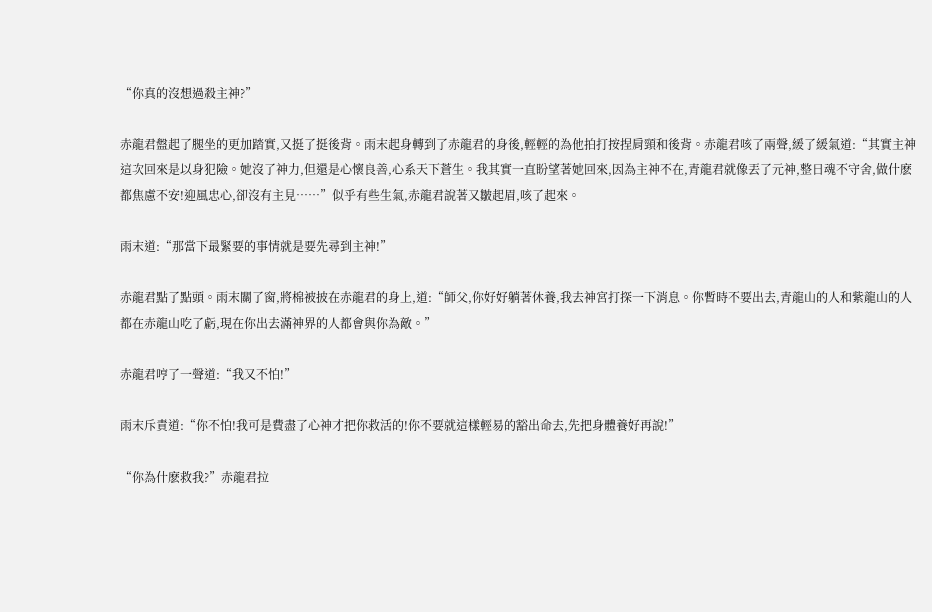“你真的沒想過殺主神?”

赤龍君盤起了腿坐的更加踏實,又挺了挺後背。雨末起身轉到了赤龍君的身後,輕輕的為他拍打按捏肩頸和後背。赤龍君咳了兩聲,緩了緩氣道:“其實主神這次回來是以身犯險。她沒了神力,但還是心懷良善,心系天下蒼生。我其實一直盼望著她回來,因為主神不在,青龍君就像丟了元神,整日魂不守舍,做什麽都焦慮不安!迎風忠心,卻沒有主見……”似乎有些生氣,赤龍君說著又皺起眉,咳了起來。

雨末道:“那當下最緊要的事情就是要先尋到主神!”

赤龍君點了點頭。雨末關了窗,將棉被披在赤龍君的身上,道:“師父,你好好躺著休養,我去神宮打探一下消息。你暫時不要出去,青龍山的人和紫龍山的人都在赤龍山吃了虧,現在你出去滿神界的人都會與你為敵。”

赤龍君哼了一聲道:“我又不怕!”

雨末斥責道:“你不怕!我可是費盡了心神才把你救活的!你不要就這樣輕易的豁出命去,先把身體養好再說!”

“你為什麽救我?”赤龍君拉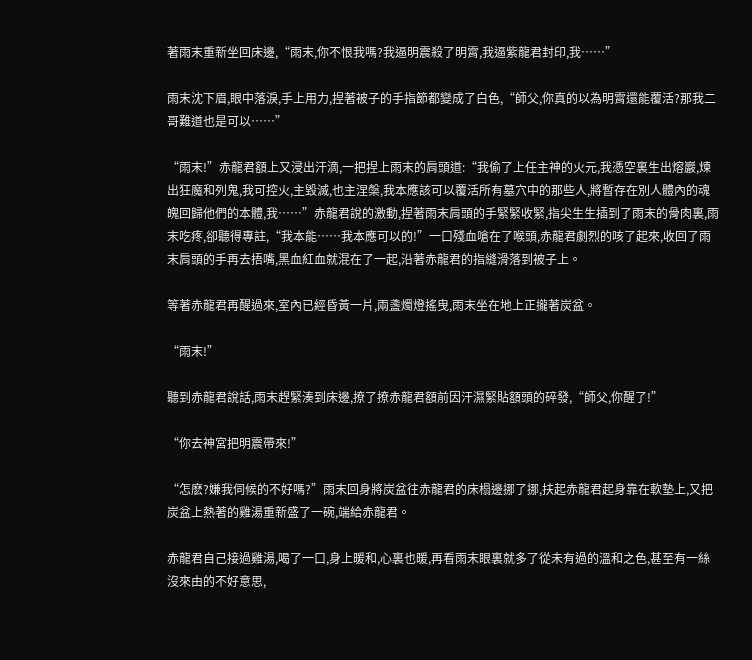著雨末重新坐回床邊,“雨末,你不恨我嗎?我逼明震殺了明霄,我逼紫龍君封印,我……”

雨末沈下眉,眼中落淚,手上用力,捏著被子的手指節都變成了白色,“師父,你真的以為明霄還能覆活?那我二哥難道也是可以……”

“雨末!”赤龍君額上又浸出汗滴,一把捏上雨末的肩頭道:“我偷了上任主神的火元,我憑空裏生出熔巖,煉出狂魔和列鬼,我可控火,主毀滅,也主涅槃,我本應該可以覆活所有墓穴中的那些人,將暫存在別人體內的魂魄回歸他們的本體,我……”赤龍君說的激動,捏著雨末肩頭的手緊緊收緊,指尖生生插到了雨末的骨肉裏,雨末吃疼,卻聽得專註,“我本能……我本應可以的!”一口殘血嗆在了喉頭,赤龍君劇烈的咳了起來,收回了雨末肩頭的手再去捂嘴,黑血紅血就混在了一起,沿著赤龍君的指縫滑落到被子上。

等著赤龍君再醒過來,室內已經昏黃一片,兩盞燭燈搖曳,雨末坐在地上正攏著炭盆。

“雨末!”

聽到赤龍君說話,雨末趕緊湊到床邊,撩了撩赤龍君額前因汗濕緊貼額頭的碎發,“師父,你醒了!”

“你去神宮把明震帶來!”

“怎麽?嫌我伺候的不好嗎?”雨末回身將炭盆往赤龍君的床榻邊挪了挪,扶起赤龍君起身靠在軟墊上,又把炭盆上熱著的雞湯重新盛了一碗,端給赤龍君。

赤龍君自己接過雞湯,喝了一口,身上暖和,心裏也暖,再看雨末眼裏就多了從未有過的溫和之色,甚至有一絲沒來由的不好意思,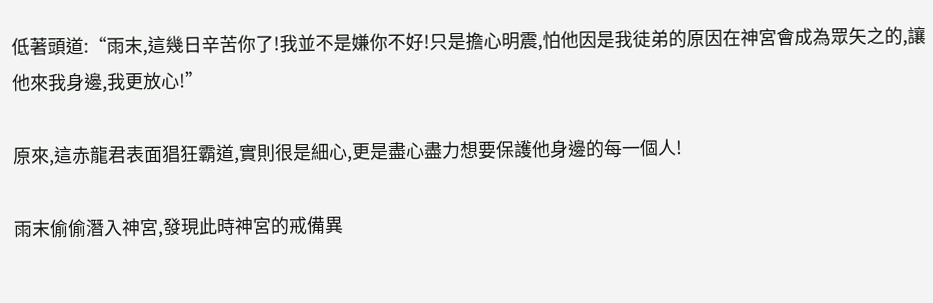低著頭道:“雨末,這幾日辛苦你了!我並不是嫌你不好!只是擔心明震,怕他因是我徒弟的原因在神宮會成為眾矢之的,讓他來我身邊,我更放心!”

原來,這赤龍君表面猖狂霸道,實則很是細心,更是盡心盡力想要保護他身邊的每一個人!

雨末偷偷潛入神宮,發現此時神宮的戒備異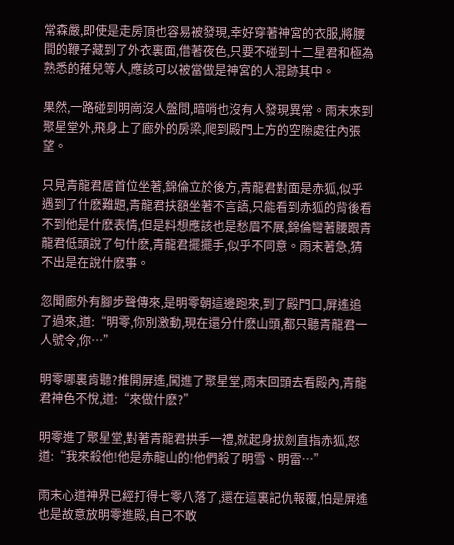常森嚴,即使是走房頂也容易被發現,幸好穿著神宮的衣服,將腰間的鞭子藏到了外衣裏面,借著夜色,只要不碰到十二星君和極為熟悉的蓷兒等人,應該可以被當做是神宮的人混跡其中。

果然,一路碰到明崗沒人盤問,暗哨也沒有人發現異常。雨末來到聚星堂外,飛身上了廊外的房梁,爬到殿門上方的空隙處往內張望。

只見青龍君居首位坐著,錦倫立於後方,青龍君對面是赤狐,似乎遇到了什麽難題,青龍君扶額坐著不言語,只能看到赤狐的背後看不到他是什麽表情,但是料想應該也是愁眉不展,錦倫彎著腰跟青龍君低頭說了句什麽,青龍君擺擺手,似乎不同意。雨末著急,猜不出是在說什麽事。

忽聞廊外有腳步聲傳來,是明零朝這邊跑來,到了殿門口,屏遙追了過來,道:“明零,你別激動,現在還分什麽山頭,都只聽青龍君一人號令,你…”

明零哪裏肯聽?推開屏遙,闖進了聚星堂,雨末回頭去看殿內,青龍君神色不悅,道:“來做什麽?”

明零進了聚星堂,對著青龍君拱手一禮,就起身拔劍直指赤狐,怒道:“我來殺他!他是赤龍山的!他們殺了明雪、明雷…”

雨末心道神界已經打得七零八落了,還在這裏記仇報覆,怕是屏遙也是故意放明零進殿,自己不敢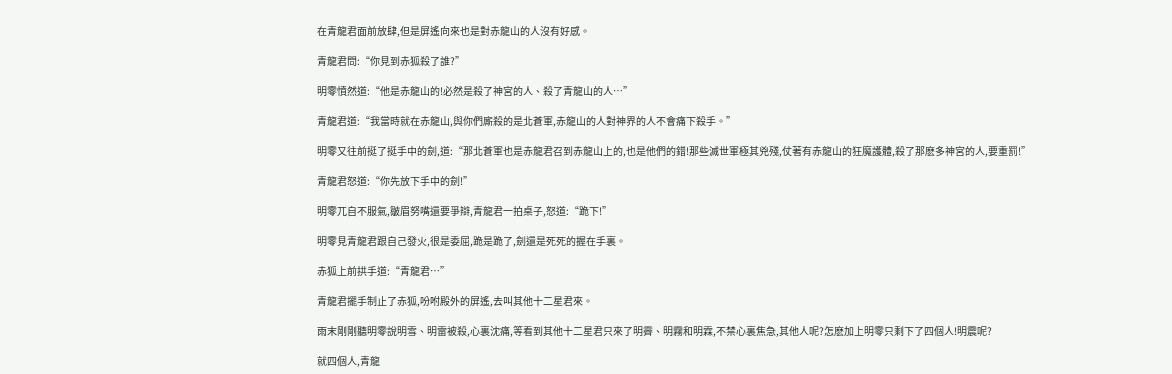在青龍君面前放肆,但是屏遙向來也是對赤龍山的人沒有好感。

青龍君問:“你見到赤狐殺了誰?”

明零憤然道:“他是赤龍山的!必然是殺了神宮的人、殺了青龍山的人…”

青龍君道:“我當時就在赤龍山,與你們廝殺的是北蒼軍,赤龍山的人對神界的人不會痛下殺手。”

明零又往前挺了挺手中的劍,道:“那北蒼軍也是赤龍君召到赤龍山上的,也是他們的錯!那些滅世軍極其兇殘,仗著有赤龍山的狂魔護體,殺了那麽多神宮的人,要重罰!”

青龍君怒道:“你先放下手中的劍!”

明零兀自不服氣,皺眉努嘴還要爭辯,青龍君一拍桌子,怒道:“跪下!”

明零見青龍君跟自己發火,很是委屈,跪是跪了,劍還是死死的握在手裏。

赤狐上前拱手道:“青龍君…”

青龍君擺手制止了赤狐,吩咐殿外的屏遙,去叫其他十二星君來。

雨末剛剛聽明零說明雪、明雷被殺,心裏沈痛,等看到其他十二星君只來了明霽、明霧和明霖,不禁心裏焦急,其他人呢?怎麽加上明零只剩下了四個人!明震呢?

就四個人,青龍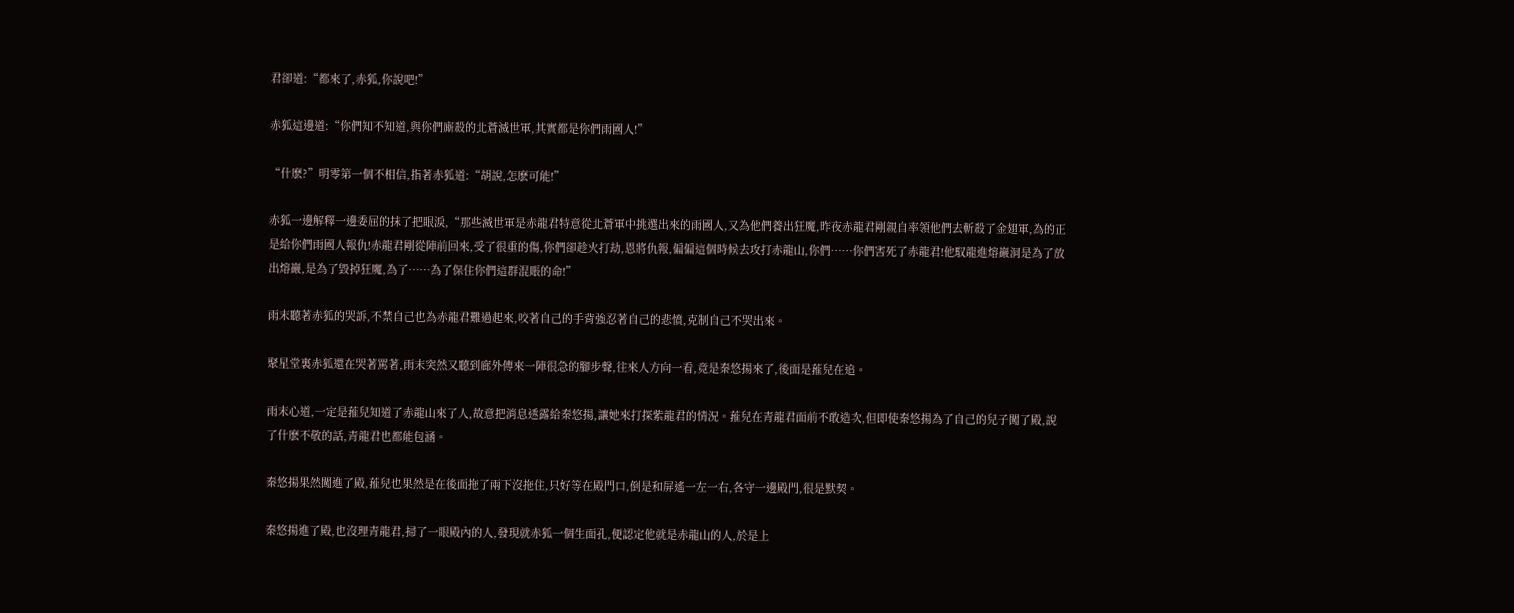君卻道:“都來了,赤狐,你說吧!”

赤狐這邊道:“你們知不知道,與你們廝殺的北蒼滅世軍,其實都是你們雨國人!”

“什麽?”明零第一個不相信,指著赤狐道:“胡說,怎麽可能!”

赤狐一邊解釋一邊委屈的抹了把眼淚,“那些滅世軍是赤龍君特意從北蒼軍中挑選出來的雨國人,又為他們養出狂魔,昨夜赤龍君剛親自率領他們去斬殺了金翅軍,為的正是給你們雨國人報仇!赤龍君剛從陣前回來,受了很重的傷,你們卻趁火打劫,恩將仇報,偏偏這個時候去攻打赤龍山,你們……你們害死了赤龍君!他馭龍進熔巖洞是為了放出熔巖,是為了毀掉狂魔,為了……為了保住你們這群混賬的命!”

雨末聽著赤狐的哭訴,不禁自己也為赤龍君難過起來,咬著自己的手背強忍著自己的悲憤,克制自己不哭出來。

聚星堂裏赤狐還在哭著罵著,雨末突然又聽到廊外傳來一陣很急的腳步聲,往來人方向一看,竟是秦悠揚來了,後面是蓷兒在追。

雨末心道,一定是蓷兒知道了赤龍山來了人,故意把消息透露給秦悠揚,讓她來打探紫龍君的情況。蓷兒在青龍君面前不敢造次,但即使秦悠揚為了自己的兒子闖了殿,說了什麽不敬的話,青龍君也都能包涵。

秦悠揚果然闖進了殿,蓷兒也果然是在後面拖了兩下沒拖住,只好等在殿門口,倒是和屏遙一左一右,各守一邊殿門,很是默契。

秦悠揚進了殿,也沒理青龍君,掃了一眼殿內的人,發現就赤狐一個生面孔,便認定他就是赤龍山的人,於是上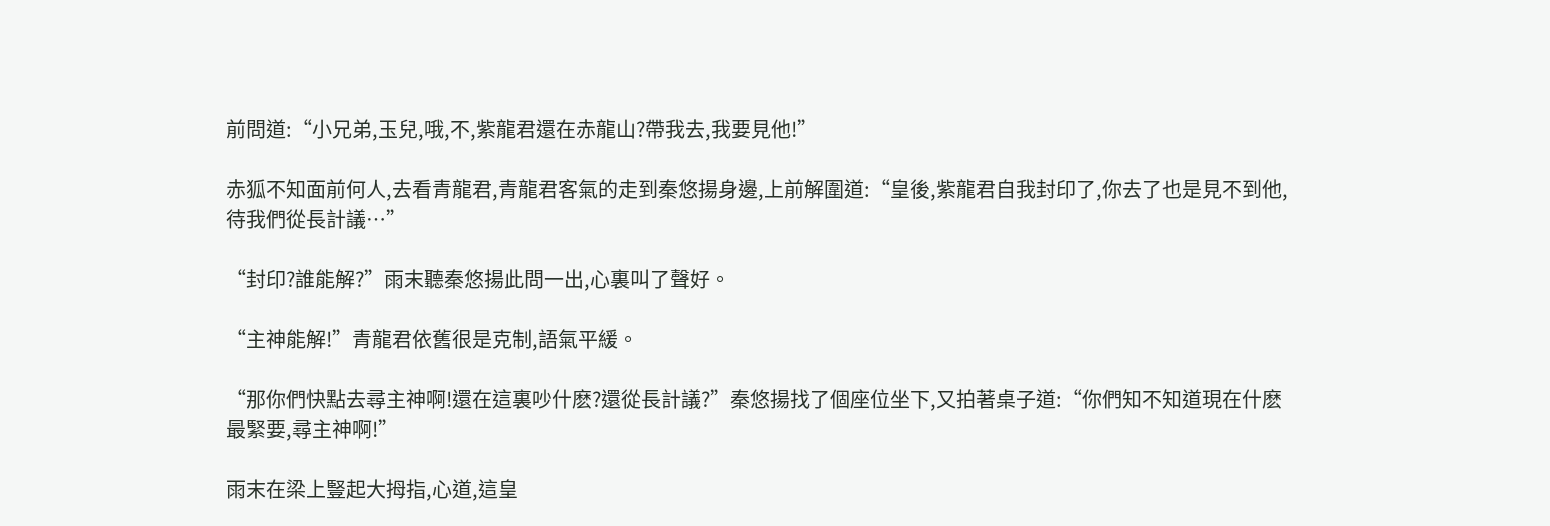前問道:“小兄弟,玉兒,哦,不,紫龍君還在赤龍山?帶我去,我要見他!”

赤狐不知面前何人,去看青龍君,青龍君客氣的走到秦悠揚身邊,上前解圍道:“皇後,紫龍君自我封印了,你去了也是見不到他,待我們從長計議…”

“封印?誰能解?”雨末聽秦悠揚此問一出,心裏叫了聲好。

“主神能解!”青龍君依舊很是克制,語氣平緩。

“那你們快點去尋主神啊!還在這裏吵什麽?還從長計議?”秦悠揚找了個座位坐下,又拍著桌子道:“你們知不知道現在什麽最緊要,尋主神啊!”

雨末在梁上豎起大拇指,心道,這皇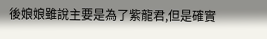後娘娘雖說主要是為了紫龍君,但是確實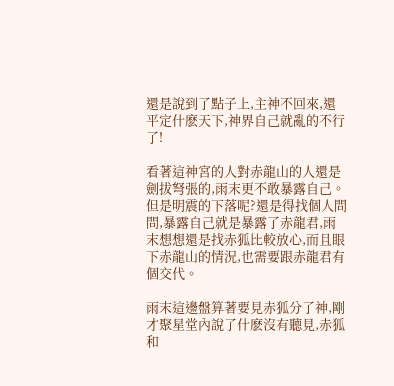還是說到了點子上,主神不回來,還平定什麽天下,神界自己就亂的不行了!

看著這神宮的人對赤龍山的人還是劍拔弩張的,雨末更不敢暴露自己。但是明震的下落呢?還是得找個人問問,暴露自己就是暴露了赤龍君,雨末想想還是找赤狐比較放心,而且眼下赤龍山的情況,也需要跟赤龍君有個交代。

雨末這邊盤算著要見赤狐分了神,剛才聚星堂內說了什麽沒有聽見,赤狐和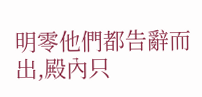明零他們都告辭而出,殿內只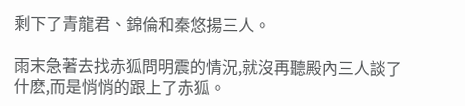剩下了青龍君、錦倫和秦悠揚三人。

雨末急著去找赤狐問明震的情況,就沒再聽殿內三人談了什麽,而是悄悄的跟上了赤狐。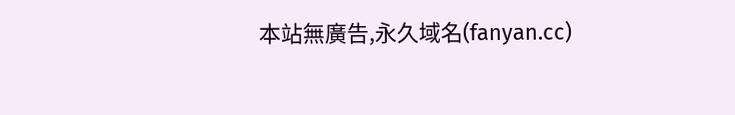本站無廣告,永久域名(fanyan.cc)